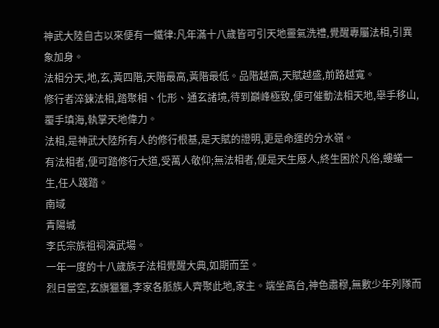神武大陸自古以來便有一鐵律:凡年滿十八歲皆可引天地靈氣洗禮,覺醒專屬法相,引異象加身。
法相分天,地,玄,黃四階,天階最高,黃階最低。品階越高,天賦越盛,前路越寬。
修行者淬鍊法相,踏聚相、化形、通玄諸境,待到巔峰極致,便可催動法相天地,舉手移山,覆手填海,執掌天地偉力。
法相,是神武大陸所有人的修行根基,是天賦的證明,更是命運的分水嶺。
有法相者,便可踏修行大道,受萬人敬仰;無法相者,便是天生廢人,終生困於凡俗,螻蟻一生,任人踐踏。
南域
青陽城
李氏宗族祖祠演武場。
一年一度的十八歲族子法相覺醒大典,如期而至。
烈日當空,玄旗獵獵,李家各脈族人齊聚此地,家主。端坐高台,神色肅穆,無數少年列隊而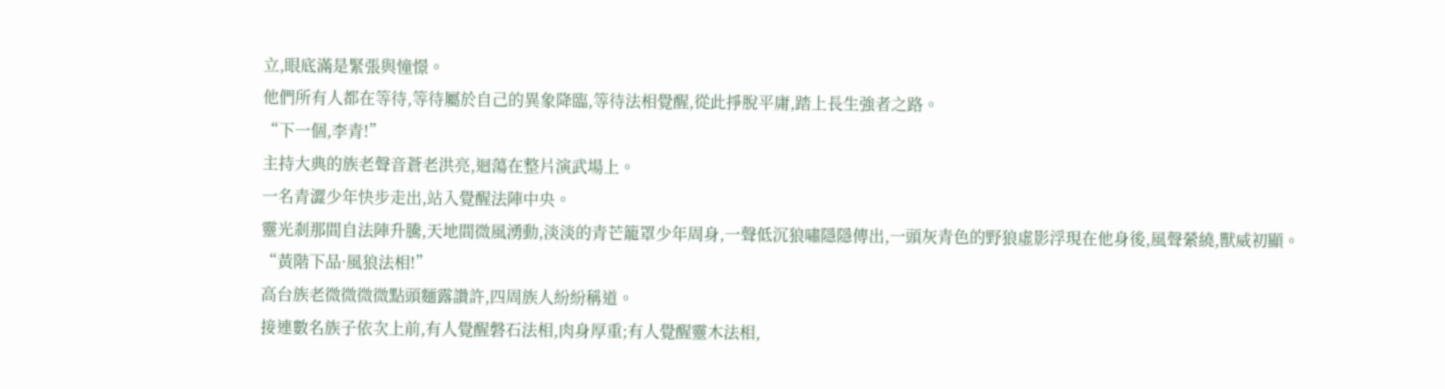立,眼底滿是緊張與憧憬。
他們所有人都在等待,等待屬於自己的異象降臨,等待法相覺醒,從此掙脫平庸,踏上長生強者之路。
“下一個,李青!”
主持大典的族老聲音蒼老洪亮,迴蕩在整片演武場上。
一名青澀少年快步走出,站入覺醒法陣中央。
靈光剎那間自法陣升騰,天地間微風湧動,淡淡的青芒籠罩少年周身,一聲低沉狼嘯隱隱傳出,一頭灰青色的野狼虛影浮現在他身後,風聲縈繞,獸威初顯。
“黃階下品·風狼法相!”
高台族老微微微微點頭麵露讚許,四周族人紛紛稱道。
接連數名族子依次上前,有人覺醒磐石法相,肉身厚重;有人覺醒靈木法相,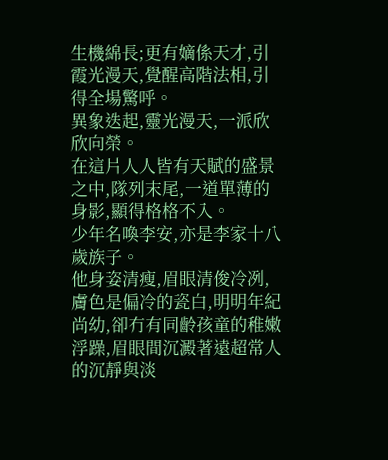生機綿長;更有嫡係天才,引霞光漫天,覺醒高階法相,引得全場驚呼。
異象迭起,靈光漫天,一派欣欣向榮。
在這片人人皆有天賦的盛景之中,隊列末尾,一道單薄的身影,顯得格格不入。
少年名喚李安,亦是李家十八歲族子。
他身姿清瘦,眉眼清俊冷冽,膚色是偏冷的瓷白,明明年紀尚幼,卻冇有同齡孩童的稚嫩浮躁,眉眼間沉澱著遠超常人的沉靜與淡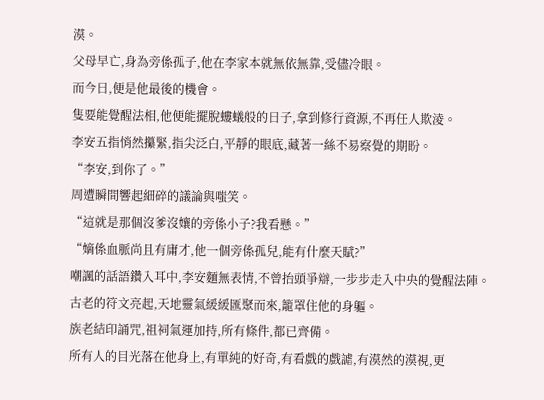漠。
父母早亡,身為旁係孤子,他在李家本就無依無靠,受儘冷眼。
而今日,便是他最後的機會。
隻要能覺醒法相,他便能擺脫螻蟻般的日子,拿到修行資源,不再任人欺淩。
李安五指悄然攥緊,指尖泛白,平靜的眼底,藏著一絲不易察覺的期盼。
“李安,到你了。”
周遭瞬間響起細碎的議論與嗤笑。
“這就是那個沒爹沒孃的旁係小子?我看懸。”
“嫡係血脈尚且有庸才,他一個旁係孤兒,能有什麼天賦?”
嘲諷的話語鑽入耳中,李安麵無表情,不曾抬頭爭辯,一步步走入中央的覺醒法陣。
古老的符文亮起,天地靈氣緩緩匯聚而來,籠罩住他的身軀。
族老結印誦咒,祖祠氣運加持,所有條件,都已齊備。
所有人的目光落在他身上,有單純的好奇,有看戲的戲謔,有漠然的漠視,更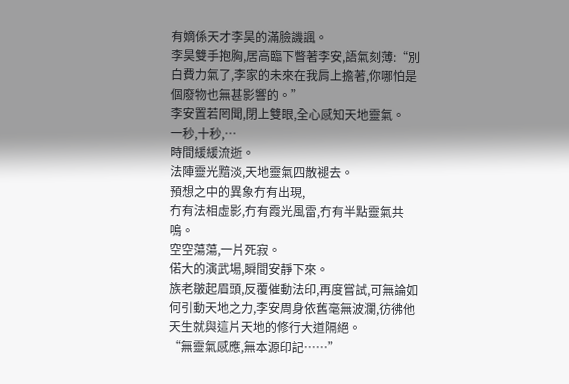有嫡係天才李昊的滿臉譏諷。
李昊雙手抱胸,居高臨下瞥著李安,語氣刻薄:“別白費力氣了,李家的未來在我肩上擔著,你哪怕是個廢物也無甚影響的。”
李安置若罔聞,閉上雙眼,全心感知天地靈氣。
一秒,十秒,…
時間緩緩流逝。
法陣靈光黯淡,天地靈氣四散褪去。
預想之中的異象冇有出現,
冇有法相虛影,冇有霞光風雷,冇有半點靈氣共鳴。
空空蕩蕩,一片死寂。
偌大的演武場,瞬間安靜下來。
族老皺起眉頭,反覆催動法印,再度嘗試,可無論如何引動天地之力,李安周身依舊毫無波瀾,彷彿他天生就與這片天地的修行大道隔絕。
“無靈氣感應,無本源印記……”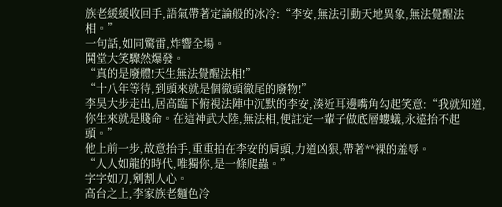族老緩緩收回手,語氣帶著定論般的冰冷:“李安,無法引動天地異象,無法覺醒法相。”
一句話,如同驚雷,炸響全場。
鬨堂大笑驟然爆發。
“真的是廢體!天生無法覺醒法相!”
“十八年等待,到頭來就是個徹頭徹尾的廢物!”
李昊大步走出,居高臨下俯視法陣中沉默的李安,湊近耳邊嘴角勾起笑意:“我就知道,你生來就是賤命。在這神武大陸,無法相,便註定一輩子做底層螻蟻,永遠抬不起頭。”
他上前一步,故意抬手,重重拍在李安的肩頭,力道凶狠,帶著**裸的羞辱。
“人人如龍的時代,唯獨你,是一條爬蟲。”
字字如刀,剜割人心。
高台之上,李家族老麵色冷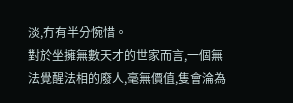淡,冇有半分惋惜。
對於坐擁無數天才的世家而言,一個無法覺醒法相的廢人,毫無價值,隻會淪為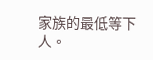家族的最低等下人。